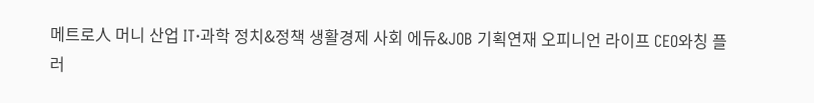메트로人 머니 산업 IT·과학 정치&정책 생활경제 사회 에듀&JOB 기획연재 오피니언 라이프 CEO와칭 플러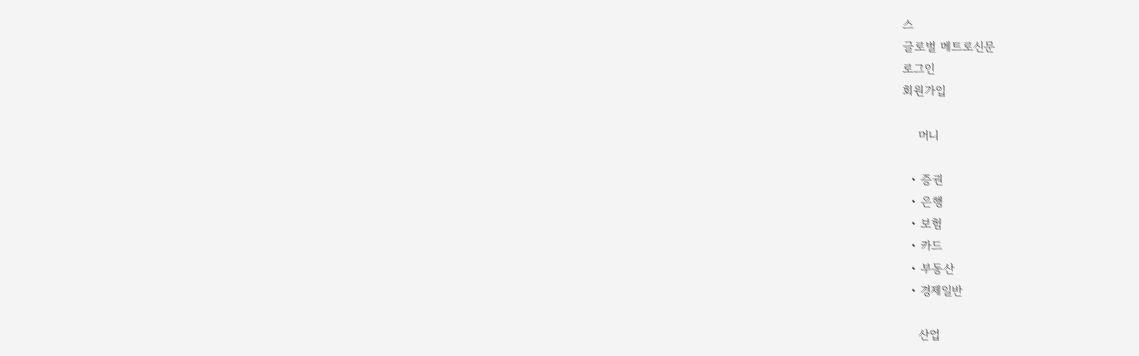스
글로벌 메트로신문
로그인
회원가입

    머니

  • 증권
  • 은행
  • 보험
  • 카드
  • 부동산
  • 경제일반

    산업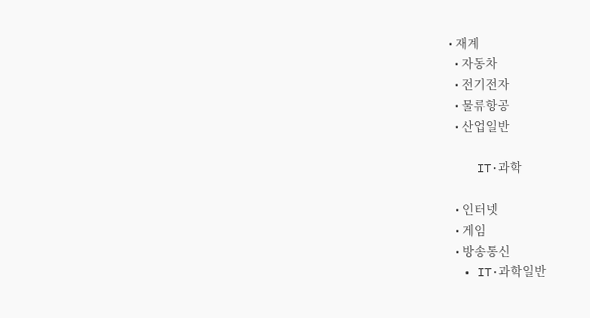• 재계
  • 자동차
  • 전기전자
  • 물류항공
  • 산업일반

    IT·과학

  • 인터넷
  • 게임
  • 방송통신
  • IT·과학일반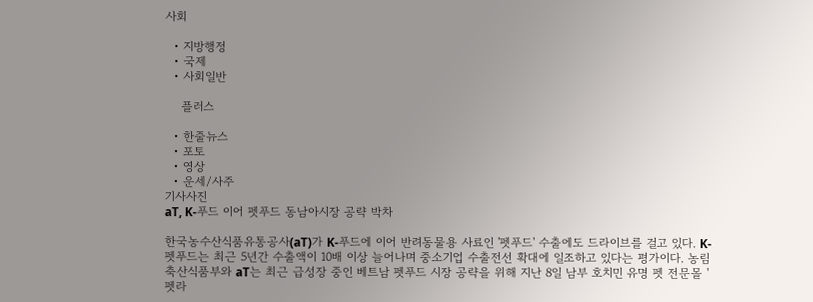사회

  • 지방행정
  • 국제
  • 사회일반

    플러스

  • 한줄뉴스
  • 포토
  • 영상
  • 운세/사주
기사사진
aT, K-푸드 이어 펫푸드 동남아시장 공략 박차

한국농수산식품유통공사(aT)가 K-푸드에 이어 반려동물용 사료인 '펫푸드' 수출에도 드라이브를 걸고 있다. K-펫푸드는 최근 5년간 수출액이 10배 이상 늘어나며 중소기업 수출전선 확대에 일조하고 있다는 평가이다. 농림축산식품부와 aT는 최근 급성장 중인 베트남 펫푸드 시장 공략을 위해 지난 8일 남부 호치민 유명 펫 전문몰 '펫라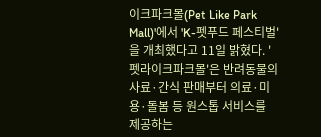이크파크몰(Pet Like Park Mall)'에서 'K-펫푸드 페스티벌'을 개최했다고 11일 밝혔다. '펫라이크파크몰'은 반려동물의 사료·간식 판매부터 의료·미용·돌봄 등 원스톱 서비스를 제공하는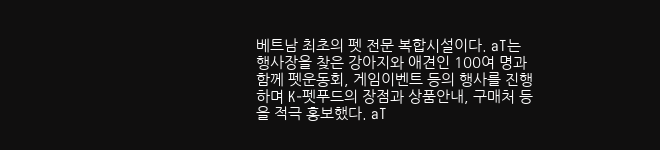베트남 최초의 펫 전문 복합시설이다. aT는 행사장을 찾은 강아지와 애견인 100여 명과 함께 펫운동회, 게임이벤트 등의 행사를 진행하며 K-펫푸드의 장점과 상품안내, 구매처 등을 적극 홍보했다. aT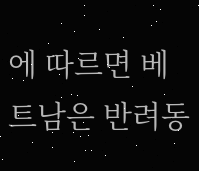에 따르면 베트남은 반려동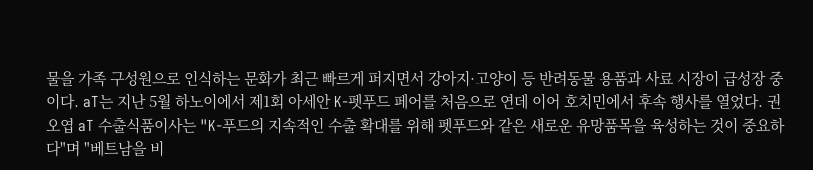물을 가족 구성원으로 인식하는 문화가 최근 빠르게 퍼지면서 강아지·고양이 등 반려동물 용품과 사료 시장이 급성장 중이다. aT는 지난 5월 하노이에서 제1회 아세안 K-펫푸드 페어를 처음으로 연데 이어 호치민에서 후속 행사를 열었다. 권오엽 aT 수출식품이사는 "K-푸드의 지속적인 수출 확대를 위해 펫푸드와 같은 새로운 유망품목을 육성하는 것이 중요하다"며 "베트남을 비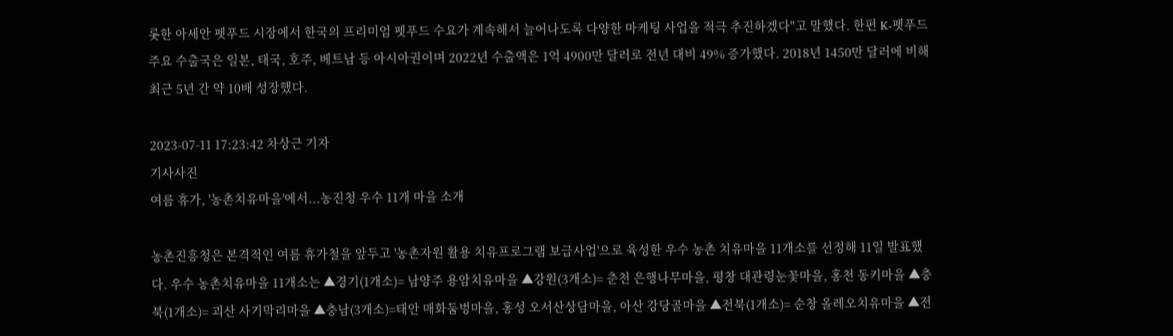롯한 아세안 펫푸드 시장에서 한국의 프리미엄 펫푸드 수요가 계속해서 늘어나도록 다양한 마케팅 사업을 적극 추진하겠다"고 말했다. 한편 K-펫푸드 주요 수출국은 일본, 태국, 호주, 베트남 등 아시아권이며 2022년 수출액은 1억 4900만 달러로 전년 대비 49% 증가했다. 2018년 1450만 달러에 비해 최근 5년 간 약 10배 성장했다.

2023-07-11 17:23:42 차상근 기자
기사사진
여름 휴가, '농촌치유마을'에서...농진청 우수 11개 마을 소개

농촌진흥청은 본격적인 여름 휴가철을 앞두고 '농촌자원 활용 치유프로그램 보급사업'으로 육성한 우수 농촌 치유마을 11개소를 선정해 11일 발표했다. 우수 농촌치유마을 11개소는 ▲경기(1개소)= 남양주 용암치유마을 ▲강원(3개소)= 춘천 은행나무마을, 평창 대관령눈꽃마을, 홍천 동키마을 ▲충북(1개소)= 괴산 사기막리마을 ▲충남(3개소)=태안 매화둠벙마을, 홍성 오서산상담마을, 아산 강당골마을 ▲전북(1개소)= 순창 올레오치유마을 ▲전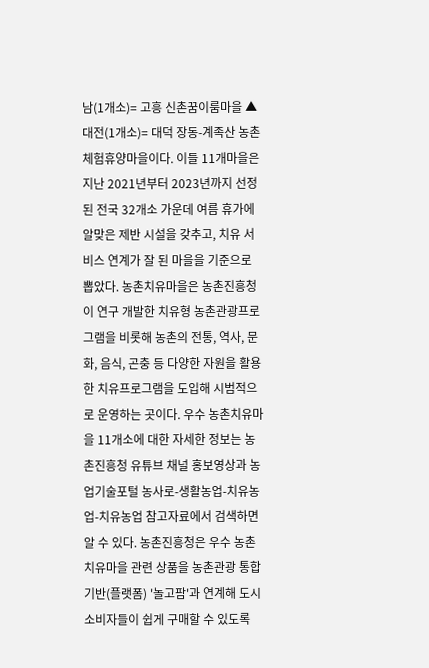남(1개소)= 고흥 신촌꿈이룸마을 ▲대전(1개소)= 대덕 장동-계족산 농촌체험휴양마을이다. 이들 11개마을은 지난 2021년부터 2023년까지 선정된 전국 32개소 가운데 여름 휴가에 알맞은 제반 시설을 갖추고, 치유 서비스 연계가 잘 된 마을을 기준으로 뽑았다. 농촌치유마을은 농촌진흥청이 연구 개발한 치유형 농촌관광프로그램을 비롯해 농촌의 전통, 역사, 문화, 음식, 곤충 등 다양한 자원을 활용한 치유프로그램을 도입해 시범적으로 운영하는 곳이다. 우수 농촌치유마을 11개소에 대한 자세한 정보는 농촌진흥청 유튜브 채널 홍보영상과 농업기술포털 농사로-생활농업-치유농업-치유농업 참고자료에서 검색하면 알 수 있다. 농촌진흥청은 우수 농촌치유마을 관련 상품을 농촌관광 통합 기반(플랫폼) '놀고팜'과 연계해 도시 소비자들이 쉽게 구매할 수 있도록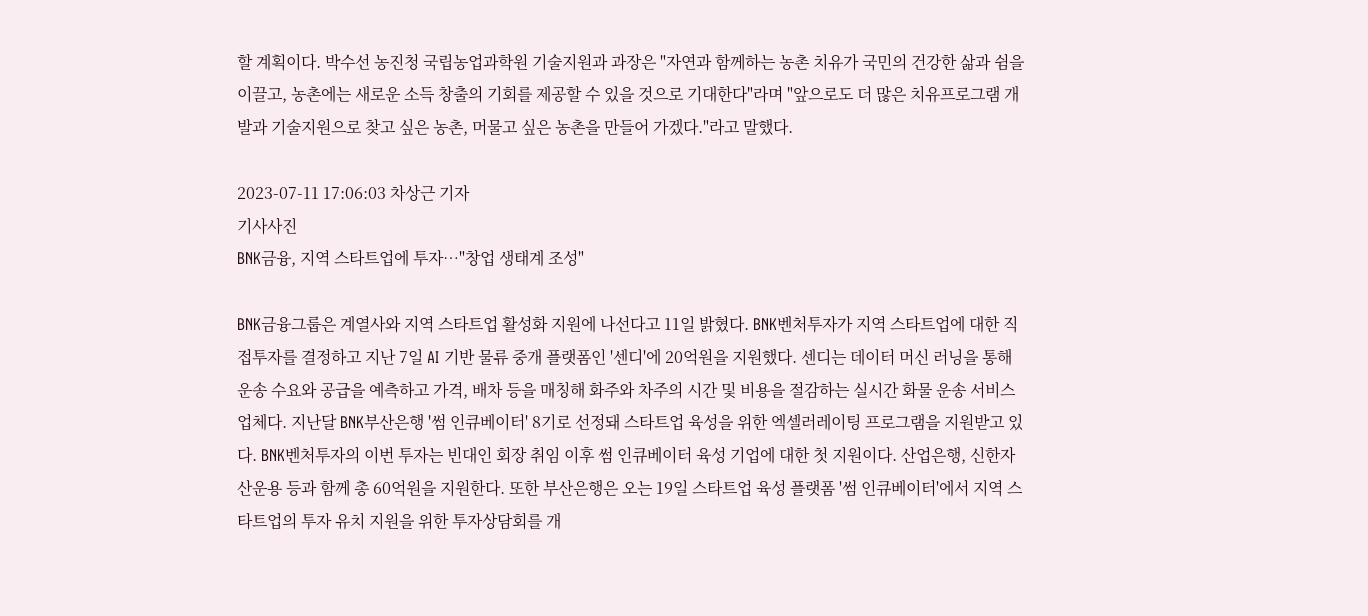할 계획이다. 박수선 농진청 국립농업과학원 기술지원과 과장은 "자연과 함께하는 농촌 치유가 국민의 건강한 삶과 쉼을 이끌고, 농촌에는 새로운 소득 창출의 기회를 제공할 수 있을 것으로 기대한다"라며 "앞으로도 더 많은 치유프로그램 개발과 기술지원으로 찾고 싶은 농촌, 머물고 싶은 농촌을 만들어 가겠다."라고 말했다.

2023-07-11 17:06:03 차상근 기자
기사사진
BNK금융, 지역 스타트업에 투자…"창업 생태계 조성"

BNK금융그룹은 계열사와 지역 스타트업 활성화 지원에 나선다고 11일 밝혔다. BNK벤처투자가 지역 스타트업에 대한 직접투자를 결정하고 지난 7일 AI 기반 물류 중개 플랫폼인 '센디'에 20억원을 지원했다. 센디는 데이터 머신 러닝을 통해 운송 수요와 공급을 예측하고 가격, 배차 등을 매칭해 화주와 차주의 시간 및 비용을 절감하는 실시간 화물 운송 서비스 업체다. 지난달 BNK부산은행 '썸 인큐베이터' 8기로 선정돼 스타트업 육성을 위한 엑셀러레이팅 프로그램을 지원받고 있다. BNK벤처투자의 이번 투자는 빈대인 회장 취임 이후 썸 인큐베이터 육성 기업에 대한 첫 지원이다. 산업은행, 신한자산운용 등과 함께 총 60억원을 지원한다. 또한 부산은행은 오는 19일 스타트업 육성 플랫폼 '썸 인큐베이터'에서 지역 스타트업의 투자 유치 지원을 위한 투자상담회를 개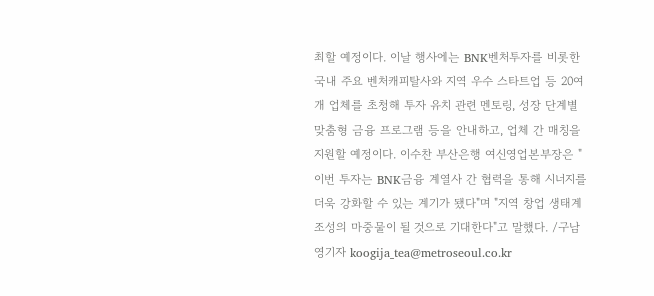최할 예정이다. 이날 행사에는 BNK벤처투자를 비롯한 국내 주요 벤처캐피탈사와 지역 우수 스타트업 등 20여개 업체를 초청해 투자 유치 관련 멘토링, 성장 단계별 맞춤형 금융 프로그램 등을 안내하고, 업체 간 매칭을 지원할 예정이다. 이수찬 부산은행 여신영업본부장은 "이번 투자는 BNK금융 계열사 간 협력을 통해 시너지를 더욱 강화할 수 있는 계기가 됐다"며 "지역 창업 생태계 조성의 마중물이 될 것으로 기대한다"고 말했다. /구남영기자 koogija_tea@metroseoul.co.kr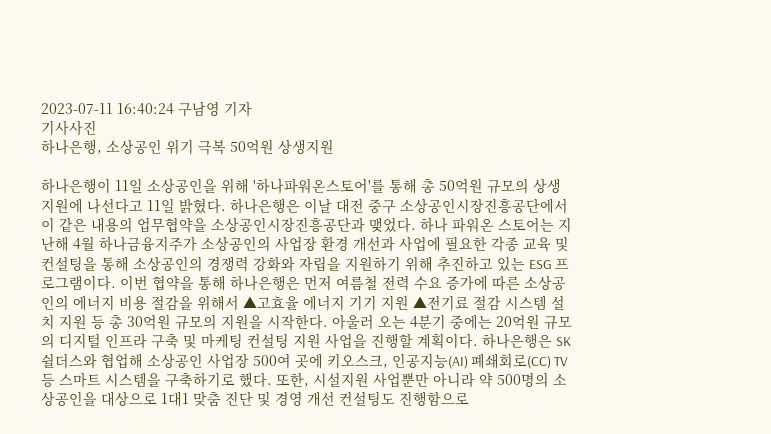2023-07-11 16:40:24 구남영 기자
기사사진
하나은행, 소상공인 위기 극복 50억원 상생지원

하나은행이 11일 소상공인을 위해 '하나파워온스토어'를 통해 총 50억원 규모의 상생 지원에 나선다고 11일 밝혔다. 하나은행은 이날 대전 중구 소상공인시장진흥공단에서 이 같은 내용의 업무협약을 소상공인시장진흥공단과 맺었다. 하나 파워온 스토어는 지난해 4월 하나금융지주가 소상공인의 사업장 환경 개선과 사업에 필요한 각종 교육 및 컨설팅을 통해 소상공인의 경쟁력 강화와 자립을 지원하기 위해 추진하고 있는 ESG 프로그램이다. 이번 협약을 통해 하나은행은 먼저 여름철 전력 수요 증가에 따른 소상공인의 에너지 비용 절감을 위해서 ▲고효율 에너지 기기 지원 ▲전기료 절감 시스템 설치 지원 등 총 30억원 규모의 지원을 시작한다. 아울러 오는 4분기 중에는 20억원 규모의 디지털 인프라 구축 및 마케팅 컨설팅 지원 사업을 진행할 계획이다. 하나은행은 SK쉴더스와 협업해 소상공인 사업장 500여 곳에 키오스크, 인공지능(AI) 폐쇄회로(CC) TV 등 스마트 시스템을 구축하기로 했다. 또한, 시설지원 사업뿐만 아니라 약 500명의 소상공인을 대상으로 1대1 맞춤 진단 및 경영 개선 컨설팅도 진행함으로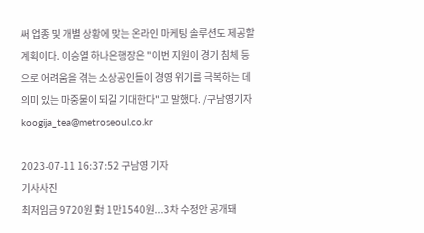써 업종 및 개별 상황에 맞는 온라인 마케팅 솔루션도 제공할 계획이다. 이승열 하나은행장은 "이번 지원이 경기 침체 등으로 어려움을 겪는 소상공인들이 경영 위기를 극복하는 데 의미 있는 마중물이 되길 기대한다"고 말했다. /구남영기자 koogija_tea@metroseoul.co.kr

2023-07-11 16:37:52 구남영 기자
기사사진
최저임금 9720원 對 1만1540원...3차 수정안 공개돼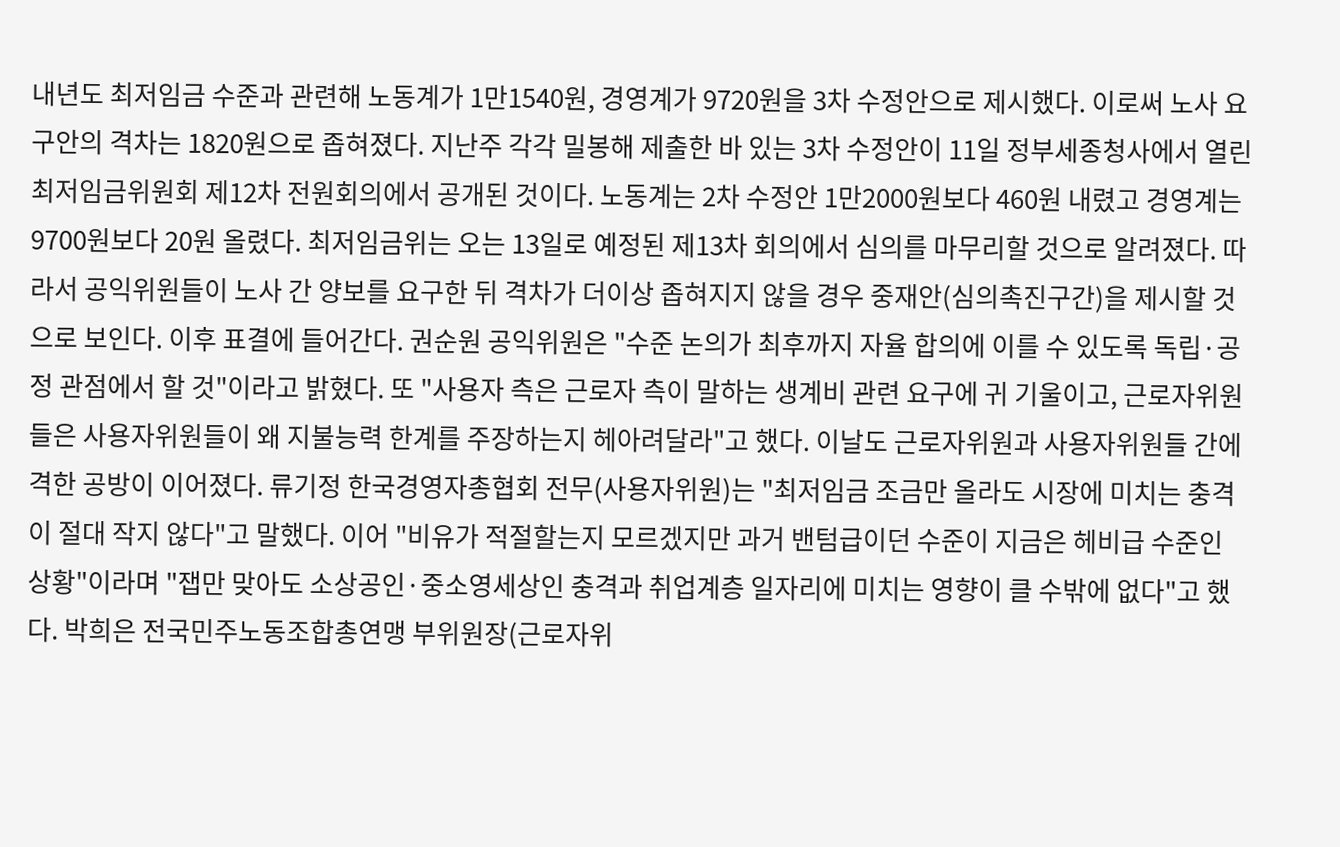내년도 최저임금 수준과 관련해 노동계가 1만1540원, 경영계가 9720원을 3차 수정안으로 제시했다. 이로써 노사 요구안의 격차는 1820원으로 좁혀졌다. 지난주 각각 밀봉해 제출한 바 있는 3차 수정안이 11일 정부세종청사에서 열린 최저임금위원회 제12차 전원회의에서 공개된 것이다. 노동계는 2차 수정안 1만2000원보다 460원 내렸고 경영계는 9700원보다 20원 올렸다. 최저임금위는 오는 13일로 예정된 제13차 회의에서 심의를 마무리할 것으로 알려졌다. 따라서 공익위원들이 노사 간 양보를 요구한 뒤 격차가 더이상 좁혀지지 않을 경우 중재안(심의촉진구간)을 제시할 것으로 보인다. 이후 표결에 들어간다. 권순원 공익위원은 "수준 논의가 최후까지 자율 합의에 이를 수 있도록 독립·공정 관점에서 할 것"이라고 밝혔다. 또 "사용자 측은 근로자 측이 말하는 생계비 관련 요구에 귀 기울이고, 근로자위원들은 사용자위원들이 왜 지불능력 한계를 주장하는지 헤아려달라"고 했다. 이날도 근로자위원과 사용자위원들 간에 격한 공방이 이어졌다. 류기정 한국경영자총협회 전무(사용자위원)는 "최저임금 조금만 올라도 시장에 미치는 충격이 절대 작지 않다"고 말했다. 이어 "비유가 적절할는지 모르겠지만 과거 밴텀급이던 수준이 지금은 헤비급 수준인 상황"이라며 "잽만 맞아도 소상공인·중소영세상인 충격과 취업계층 일자리에 미치는 영향이 클 수밖에 없다"고 했다. 박희은 전국민주노동조합총연맹 부위원장(근로자위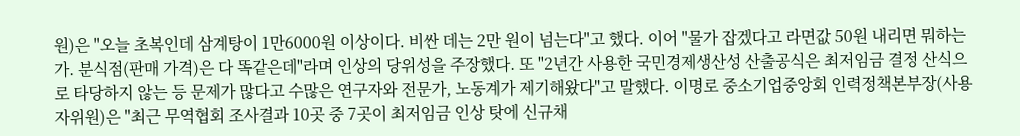원)은 "오늘 초복인데 삼계탕이 1만6000원 이상이다. 비싼 데는 2만 원이 넘는다"고 했다. 이어 "물가 잡겠다고 라면값 50원 내리면 뭐하는가. 분식점(판매 가격)은 다 똑같은데"라며 인상의 당위성을 주장했다. 또 "2년간 사용한 국민경제생산성 산출공식은 최저임금 결정 산식으로 타당하지 않는 등 문제가 많다고 수많은 연구자와 전문가, 노동계가 제기해왔다"고 말했다. 이명로 중소기업중앙회 인력정책본부장(사용자위원)은 "최근 무역협회 조사결과 10곳 중 7곳이 최저임금 인상 탓에 신규채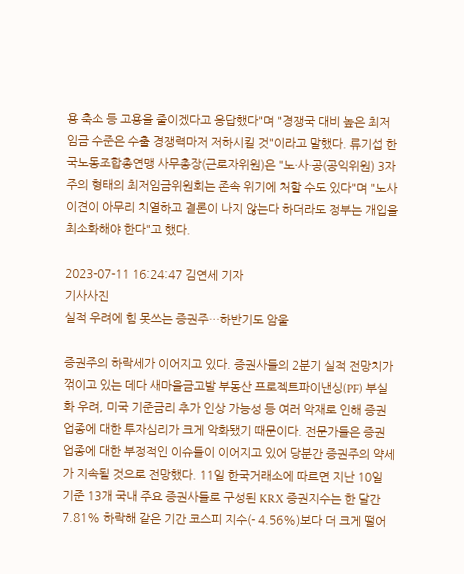용 축소 등 고용을 줄이겠다고 응답했다"며 "경쟁국 대비 높은 최저임금 수준은 수출 경쟁력마저 저하시킬 것"이라고 말했다. 류기섭 한국노동조합총연맹 사무총장(근로자위원)은 "노·사·공(공익위원) 3자주의 형태의 최저임금위원회는 존속 위기에 처할 수도 있다"며 "노사 이견이 아무리 치열하고 결론이 나지 않는다 하더라도 정부는 개입을 최소화해야 한다"고 했다.

2023-07-11 16:24:47 김연세 기자
기사사진
실적 우려에 힘 못쓰는 증권주…하반기도 암울

증권주의 하락세가 이어지고 있다. 증권사들의 2분기 실적 전망치가 꺾이고 있는 데다 새마을금고발 부동산 프로젝트파이낸싱(PF) 부실화 우려, 미국 기준금리 추가 인상 가능성 등 여러 악재로 인해 증권업종에 대한 투자심리가 크게 악화됐기 때문이다. 전문가들은 증권업종에 대한 부정적인 이슈들이 이어지고 있어 당분간 증권주의 약세가 지속될 것으로 전망했다. 11일 한국거래소에 따르면 지난 10일 기준 13개 국내 주요 증권사들로 구성된 KRX 증권지수는 한 달간 7.81% 하락해 같은 기간 코스피 지수(- 4.56%)보다 더 크게 떨어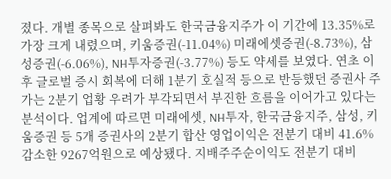졌다. 개별 종목으로 살펴봐도 한국금융지주가 이 기간에 13.35%로 가장 크게 내렸으며, 키움증권(-11.04%) 미래에셋증권(-8.73%), 삼성증권(-6.06%), NH투자증권(-3.77%) 등도 약세를 보였다. 연초 이후 글로벌 증시 회복에 더해 1분기 호실적 등으로 반등했던 증권사 주가는 2분기 업황 우려가 부각되면서 부진한 흐름을 이어가고 있다는 분석이다. 업계에 따르면 미래에셋, NH투자, 한국금융지주, 삼성, 키움증권 등 5개 증권사의 2분기 합산 영업이익은 전분기 대비 41.6% 감소한 9267억원으로 예상됐다. 지배주주순이익도 전분기 대비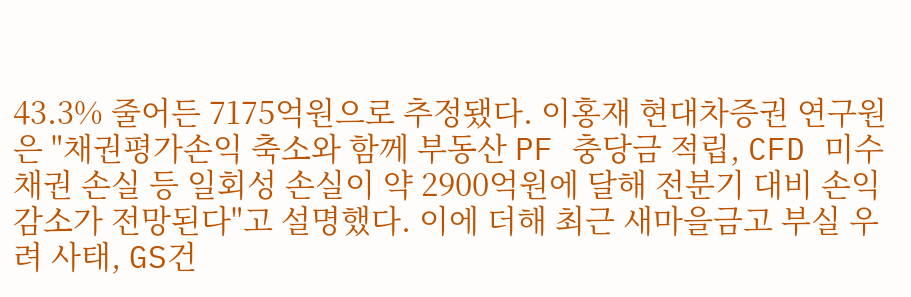43.3% 줄어든 7175억원으로 추정됐다. 이홍재 현대차증권 연구원은 "채권평가손익 축소와 함께 부동산 PF 충당금 적립, CFD 미수채권 손실 등 일회성 손실이 약 2900억원에 달해 전분기 대비 손익 감소가 전망된다"고 설명했다. 이에 더해 최근 새마을금고 부실 우려 사태, GS건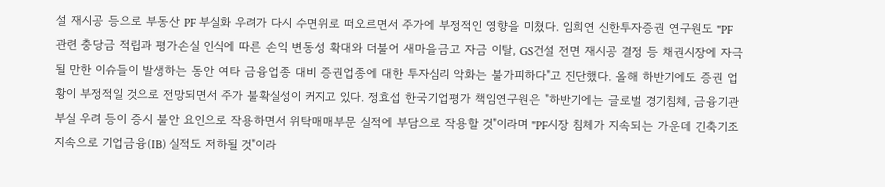설 재시공 등으로 부동산 PF 부실화 우려가 다시 수면위로 떠오르면서 주가에 부정적인 영향을 미쳤다. 임희연 신한투자증권 연구원도 "PF 관련 충당금 적립과 평가손실 인식에 따른 손익 변동성 확대와 더불어 새마을금고 자금 이탈, GS건설 전면 재시공 결정 등 채권시장에 자극될 만한 이슈들이 발생하는 동안 여타 금융업종 대비 증권업종에 대한 투자심리 악화는 불가피하다"고 진단했다. 올해 하반기에도 증권 업황이 부정적일 것으로 전망되면서 주가 불확실성이 커지고 있다. 정효섭 한국기업평가 책임연구원은 "하반기에는 글로벌 경기침체, 금융기관 부실 우려 등이 증시 불안 요인으로 작용하면서 위탁매매부문 실적에 부담으로 작용할 것"이라며 "PF시장 침체가 지속되는 가운데 긴축기조 지속으로 기업금융(IB) 실적도 저하될 것"이라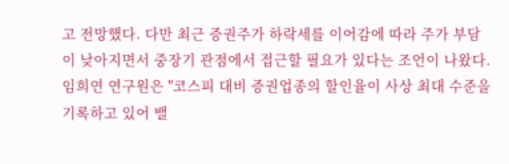고 전망했다. 다만 최근 증권주가 하락세를 이어감에 따라 주가 부담이 낮아지면서 중장기 관점에서 접근할 필요가 있다는 조언이 나왔다. 임희연 연구원은 "코스피 대비 증권업종의 할인율이 사상 최대 수준을 기록하고 있어 밸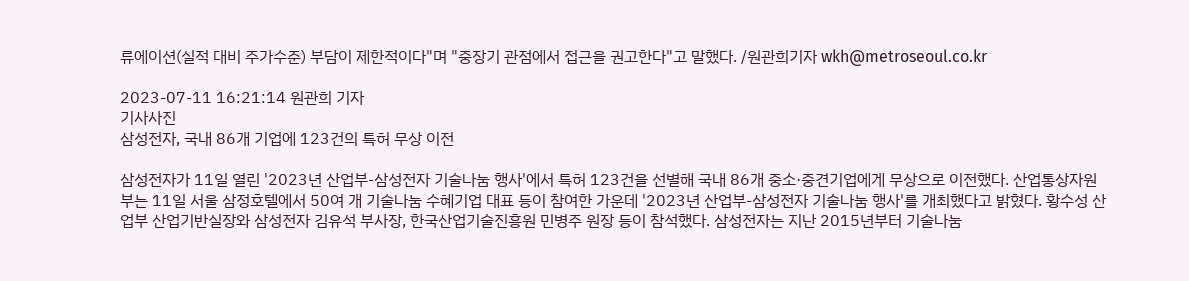류에이션(실적 대비 주가수준) 부담이 제한적이다"며 "중장기 관점에서 접근을 권고한다"고 말했다. /원관희기자 wkh@metroseoul.co.kr

2023-07-11 16:21:14 원관희 기자
기사사진
삼성전자, 국내 86개 기업에 123건의 특허 무상 이전

삼성전자가 11일 열린 '2023년 산업부-삼성전자 기술나눔 행사'에서 특허 123건을 선별해 국내 86개 중소·중견기업에게 무상으로 이전했다. 산업통상자원부는 11일 서울 삼정호텔에서 50여 개 기술나눔 수혜기업 대표 등이 참여한 가운데 '2023년 산업부-삼성전자 기술나눔 행사'를 개최했다고 밝혔다. 황수성 산업부 산업기반실장와 삼성전자 김유석 부사장, 한국산업기술진흥원 민병주 원장 등이 참석했다. 삼성전자는 지난 2015년부터 기술나눔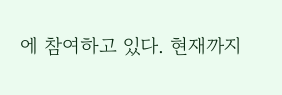에 참여하고 있다. 현재까지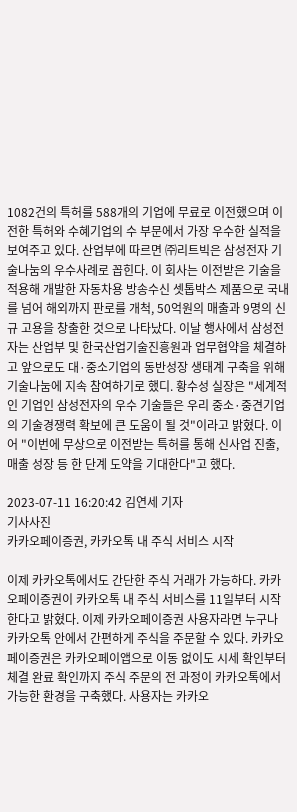1082건의 특허를 588개의 기업에 무료로 이전했으며 이전한 특허와 수혜기업의 수 부문에서 가장 우수한 실적을 보여주고 있다. 산업부에 따르면 ㈜리트빅은 삼성전자 기술나눔의 우수사례로 꼽힌다. 이 회사는 이전받은 기술을 적용해 개발한 자동차용 방송수신 셋톱박스 제품으로 국내를 넘어 해외까지 판로를 개척, 50억원의 매출과 9명의 신규 고용을 창출한 것으로 나타났다. 이날 행사에서 삼성전자는 산업부 및 한국산업기술진흥원과 업무협약을 체결하고 앞으로도 대·중소기업의 동반성장 생태계 구축을 위해 기술나눔에 지속 참여하기로 했디. 황수성 실장은 "세계적인 기업인 삼성전자의 우수 기술들은 우리 중소·중견기업의 기술경쟁력 확보에 큰 도움이 될 것"이라고 밝혔다. 이어 "이번에 무상으로 이전받는 특허를 통해 신사업 진출, 매출 성장 등 한 단계 도약을 기대한다"고 했다.

2023-07-11 16:20:42 김연세 기자
기사사진
카카오페이증권, 카카오톡 내 주식 서비스 시작

이제 카카오톡에서도 간단한 주식 거래가 가능하다. 카카오페이증권이 카카오톡 내 주식 서비스를 11일부터 시작한다고 밝혔다. 이제 카카오페이증권 사용자라면 누구나 카카오톡 안에서 간편하게 주식을 주문할 수 있다. 카카오페이증권은 카카오페이앱으로 이동 없이도 시세 확인부터 체결 완료 확인까지 주식 주문의 전 과정이 카카오톡에서 가능한 환경을 구축했다. 사용자는 카카오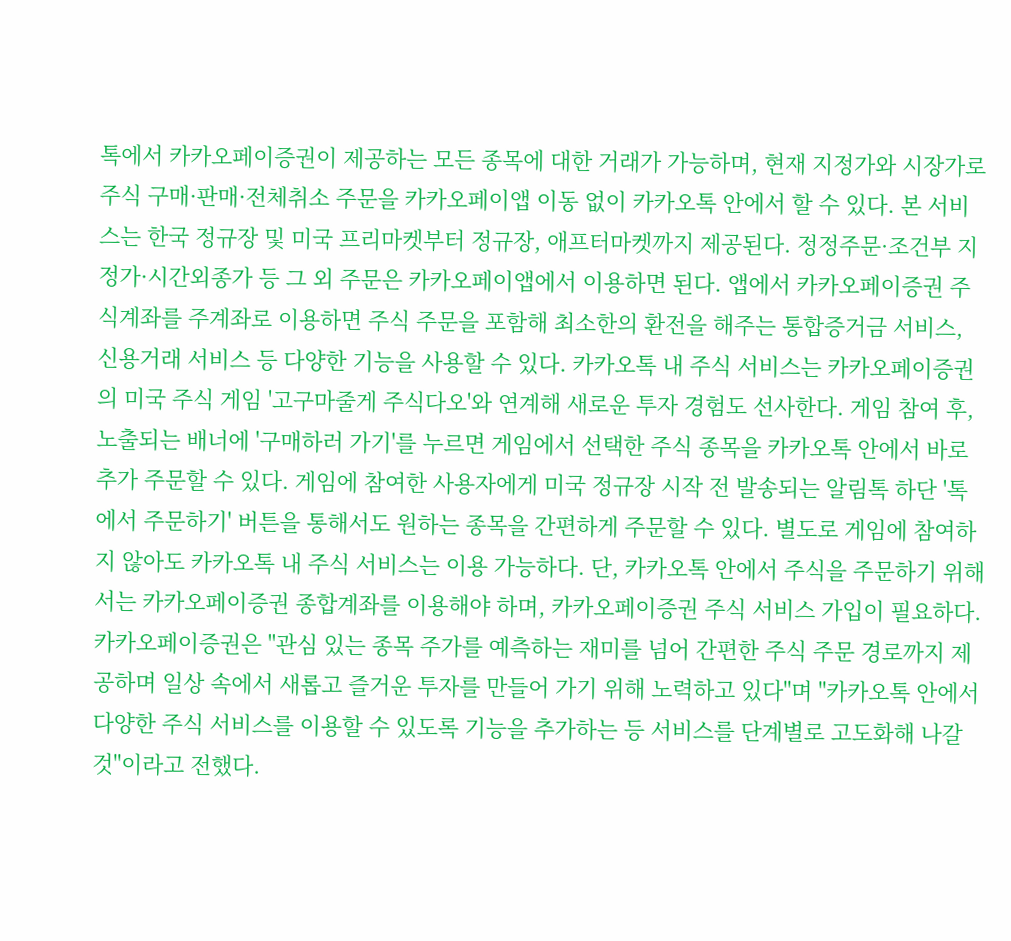톡에서 카카오페이증권이 제공하는 모든 종목에 대한 거래가 가능하며, 현재 지정가와 시장가로 주식 구매·판매·전체취소 주문을 카카오페이앱 이동 없이 카카오톡 안에서 할 수 있다. 본 서비스는 한국 정규장 및 미국 프리마켓부터 정규장, 애프터마켓까지 제공된다. 정정주문·조건부 지정가·시간외종가 등 그 외 주문은 카카오페이앱에서 이용하면 된다. 앱에서 카카오페이증권 주식계좌를 주계좌로 이용하면 주식 주문을 포함해 최소한의 환전을 해주는 통합증거금 서비스, 신용거래 서비스 등 다양한 기능을 사용할 수 있다. 카카오톡 내 주식 서비스는 카카오페이증권의 미국 주식 게임 '고구마줄게 주식다오'와 연계해 새로운 투자 경험도 선사한다. 게임 참여 후, 노출되는 배너에 '구매하러 가기'를 누르면 게임에서 선택한 주식 종목을 카카오톡 안에서 바로 추가 주문할 수 있다. 게임에 참여한 사용자에게 미국 정규장 시작 전 발송되는 알림톡 하단 '톡에서 주문하기' 버튼을 통해서도 원하는 종목을 간편하게 주문할 수 있다. 별도로 게임에 참여하지 않아도 카카오톡 내 주식 서비스는 이용 가능하다. 단, 카카오톡 안에서 주식을 주문하기 위해서는 카카오페이증권 종합계좌를 이용해야 하며, 카카오페이증권 주식 서비스 가입이 필요하다. 카카오페이증권은 "관심 있는 종목 주가를 예측하는 재미를 넘어 간편한 주식 주문 경로까지 제공하며 일상 속에서 새롭고 즐거운 투자를 만들어 가기 위해 노력하고 있다"며 "카카오톡 안에서 다양한 주식 서비스를 이용할 수 있도록 기능을 추가하는 등 서비스를 단계별로 고도화해 나갈 것"이라고 전했다.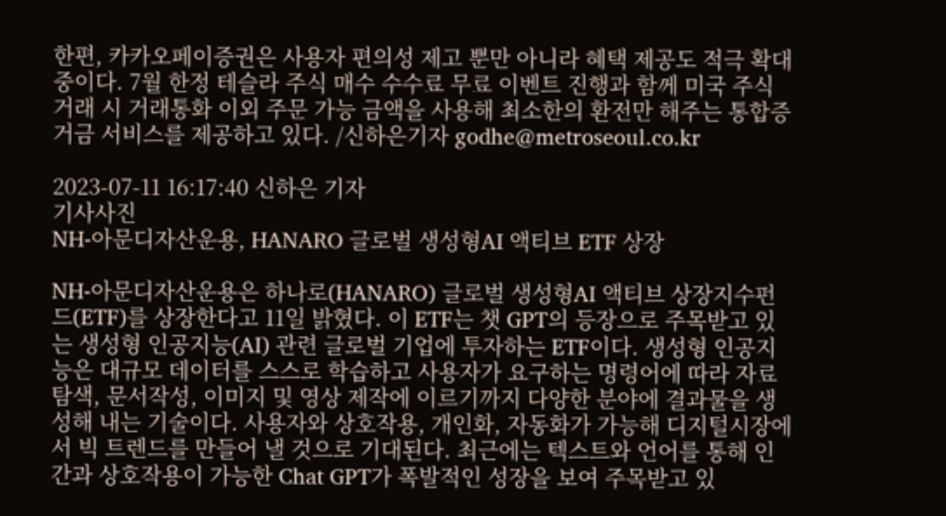한편, 카카오페이증권은 사용자 편의성 제고 뿐만 아니라 혜택 제공도 적극 확대 중이다. 7월 한정 테슬라 주식 매수 수수료 무료 이벤트 진행과 함께 미국 주식 거래 시 거래통화 이외 주문 가능 금액을 사용해 최소한의 환전만 해주는 통합증거금 서비스를 제공하고 있다. /신하은기자 godhe@metroseoul.co.kr

2023-07-11 16:17:40 신하은 기자
기사사진
NH-아문디자산운용, HANARO 글로벌 생성형AI 액티브 ETF 상장

NH-아문디자산운용은 하나로(HANARO) 글로벌 생성형AI 액티브 상장지수펀드(ETF)를 상장한다고 11일 밝혔다. 이 ETF는 챗 GPT의 등장으로 주목받고 있는 생성형 인공지능(AI) 관련 글로벌 기업에 투자하는 ETF이다. 생성형 인공지능은 대규모 데이터를 스스로 학습하고 사용자가 요구하는 명령어에 따라 자료탐색, 문서작성, 이미지 및 영상 제작에 이르기까지 다양한 분야에 결과물을 생성해 내는 기술이다. 사용자와 상호작용, 개인화, 자동화가 가능해 디지털시장에서 빅 트렌드를 만들어 낼 것으로 기대된다. 최근에는 텍스트와 언어를 통해 인간과 상호작용이 가능한 Chat GPT가 폭발적인 성장을 보여 주목받고 있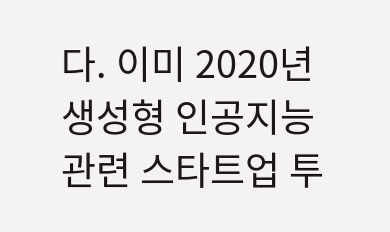다. 이미 2020년 생성형 인공지능 관련 스타트업 투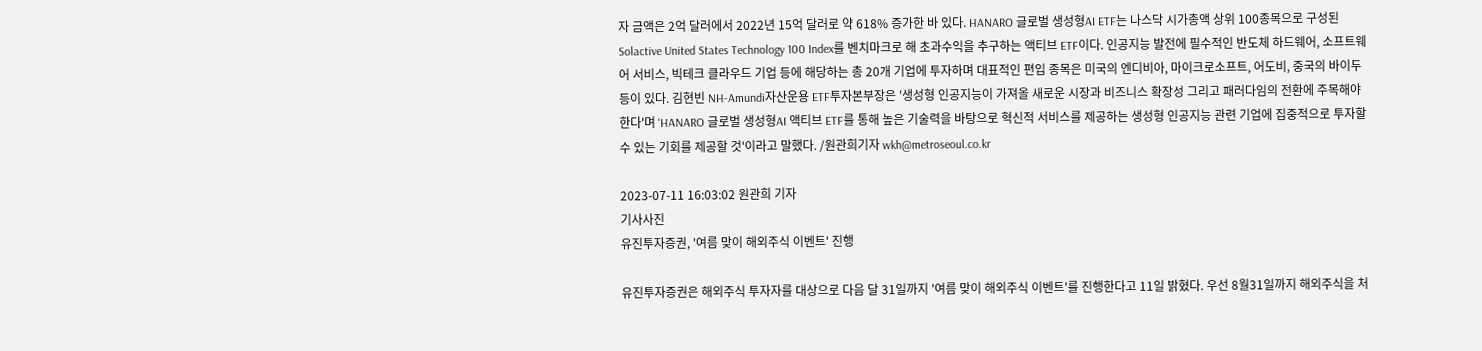자 금액은 2억 달러에서 2022년 15억 달러로 약 618% 증가한 바 있다. HANARO 글로벌 생성형AI ETF는 나스닥 시가총액 상위 100종목으로 구성된 Solactive United States Technology 100 Index를 벤치마크로 해 초과수익을 추구하는 액티브 ETF이다. 인공지능 발전에 필수적인 반도체 하드웨어, 소프트웨어 서비스, 빅테크 클라우드 기업 등에 해당하는 총 20개 기업에 투자하며 대표적인 편입 종목은 미국의 엔디비아, 마이크로소프트, 어도비, 중국의 바이두 등이 있다. 김현빈 NH-Amundi자산운용 ETF투자본부장은 '생성형 인공지능이 가져올 새로운 시장과 비즈니스 확장성 그리고 패러다임의 전환에 주목해야 한다'며 'HANARO 글로벌 생성형AI 액티브 ETF를 통해 높은 기술력을 바탕으로 혁신적 서비스를 제공하는 생성형 인공지능 관련 기업에 집중적으로 투자할 수 있는 기회를 제공할 것'이라고 말했다. /원관희기자 wkh@metroseoul.co.kr

2023-07-11 16:03:02 원관희 기자
기사사진
유진투자증권, '여름 맞이 해외주식 이벤트' 진행

유진투자증권은 해외주식 투자자를 대상으로 다음 달 31일까지 '여름 맞이 해외주식 이벤트'를 진행한다고 11일 밝혔다. 우선 8월31일까지 해외주식을 처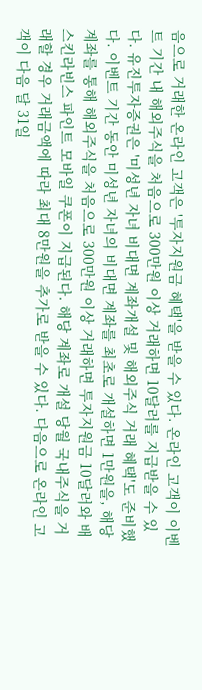음으로 거래한 온라인 고객은 '투자지원금 혜택'을 받을 수 있다. 온라인 고객이 이벤트 기간 내 해외주식을 처음으로 300만원 이상 거래하면 10달러를 지급받을 수 있다. 유진투자증권은 '미성년 자녀 비대면 계좌개설 및 해외주식 거래 혜택'도 준비했다. 이벤트 기간 동안 미성년 자녀의 비대면 계좌를 최초로 개설하면 1만원을, 해당 계좌를 통해 해외주식을 처음으로 300만원 이상 거래하면 투자지원금 10달러와 배스킨라빈스 파인트 모바일 쿠폰이 지급된다. 해당 계좌로 개설 당월 국내주식을 거래할 경우 거래금액에 따라 최대 8만원을 추가로 받을 수 있다. 다음으로 온라인 고객이 다음 달 31일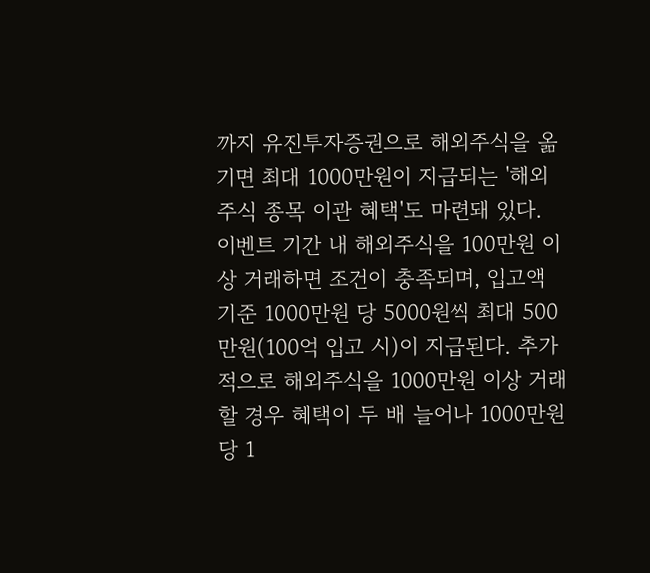까지 유진투자증권으로 해외주식을 옮기면 최대 1000만원이 지급되는 '해외주식 종목 이관 혜택'도 마련돼 있다. 이벤트 기간 내 해외주식을 100만원 이상 거래하면 조건이 충족되며, 입고액 기준 1000만원 당 5000원씩 최대 500만원(100억 입고 시)이 지급된다. 추가적으로 해외주식을 1000만원 이상 거래할 경우 혜택이 두 배 늘어나 1000만원 당 1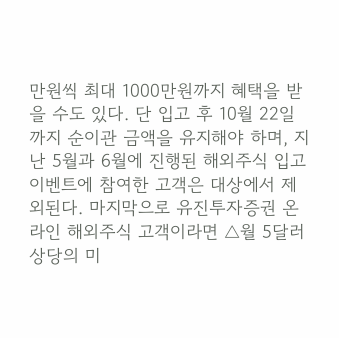만원씩 최대 1000만원까지 혜택을 받을 수도 있다. 단 입고 후 10월 22일까지 순이관 금액을 유지해야 하며, 지난 5월과 6월에 진행된 해외주식 입고 이벤트에 참여한 고객은 대상에서 제외된다. 마지막으로 유진투자증권 온라인 해외주식 고객이라면 △월 5달러 상당의 미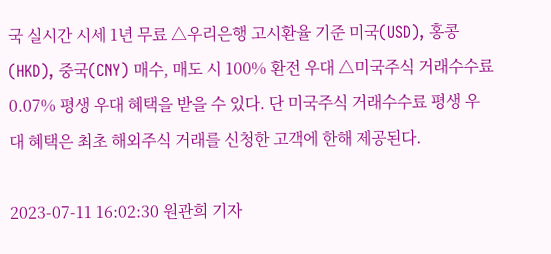국 실시간 시세 1년 무료 △우리은행 고시환율 기준 미국(USD), 홍콩(HKD), 중국(CNY) 매수, 매도 시 100% 환전 우대 △미국주식 거래수수료 0.07% 평생 우대 혜택을 받을 수 있다. 단 미국주식 거래수수료 평생 우대 혜택은 최초 해외주식 거래를 신청한 고객에 한해 제공된다.

2023-07-11 16:02:30 원관희 기자